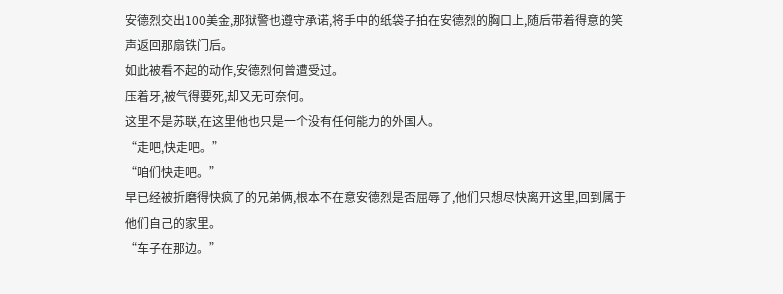安德烈交出100美金,那狱警也遵守承诺,将手中的纸袋子拍在安德烈的胸口上,随后带着得意的笑声返回那扇铁门后。
如此被看不起的动作,安德烈何曾遭受过。
压着牙,被气得要死,却又无可奈何。
这里不是苏联,在这里他也只是一个没有任何能力的外国人。
“走吧,快走吧。”
“咱们快走吧。”
早已经被折磨得快疯了的兄弟俩,根本不在意安德烈是否屈辱了,他们只想尽快离开这里,回到属于他们自己的家里。
“车子在那边。”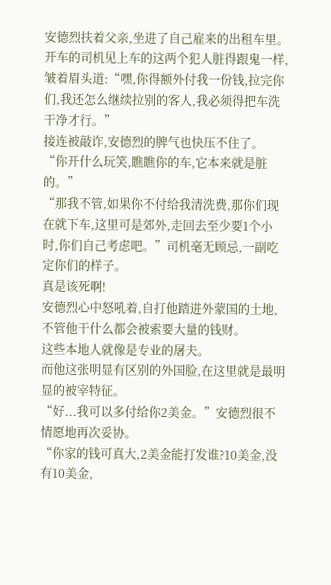安德烈扶着父亲,坐进了自己雇来的出租车里。
开车的司机见上车的这两个犯人脏得跟鬼一样,皱着眉头道:“嘿,你得额外付我一份钱,拉完你们,我还怎么继续拉别的客人,我必须得把车洗干净才行。”
接连被敲诈,安德烈的脾气也快压不住了。
“你开什么玩笑,瞧瞧你的车,它本来就是脏的。”
“那我不管,如果你不付给我清洗费,那你们现在就下车,这里可是郊外,走回去至少要1个小时,你们自己考虑吧。”司机毫无顾忌,一副吃定你们的样子。
真是该死啊!
安德烈心中怒吼着,自打他踏进外蒙国的土地,不管他干什么都会被索要大量的钱财。
这些本地人就像是专业的屠夫。
而他这张明显有区别的外国脸,在这里就是最明显的被宰特征。
“好...我可以多付给你2美金。”安德烈很不情愿地再次妥协。
“你家的钱可真大,2美金能打发谁?10美金,没有10美金,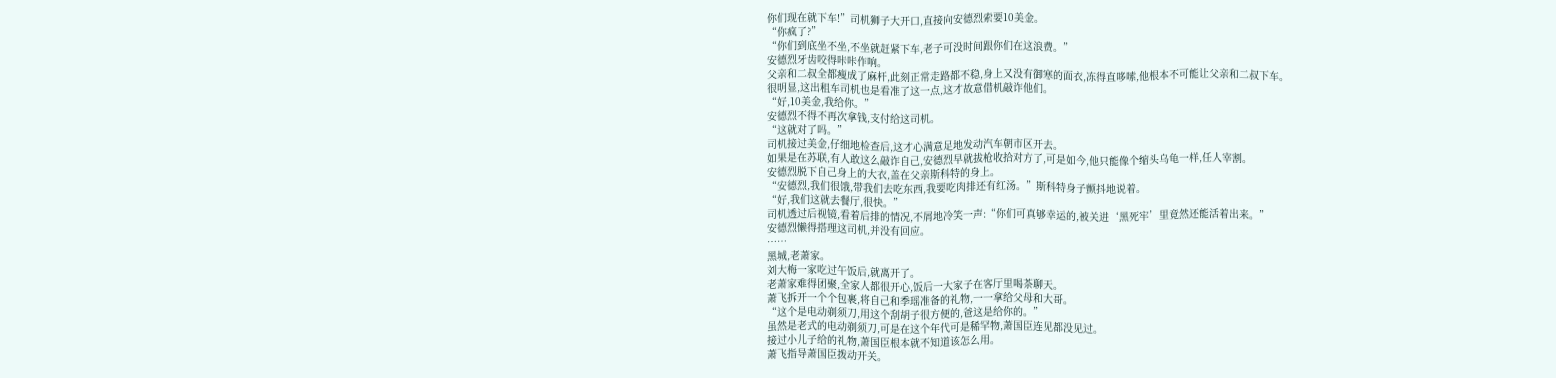你们现在就下车!”司机狮子大开口,直接向安德烈索要10美金。
“你疯了?”
“你们到底坐不坐,不坐就赶紧下车,老子可没时间跟你们在这浪费。”
安德烈牙齿咬得咔咔作响。
父亲和二叔全都瘦成了麻杆,此刻正常走路都不稳,身上又没有御寒的面衣,冻得直哆嗦,他根本不可能让父亲和二叔下车。
很明显,这出租车司机也是看准了这一点,这才故意借机敲诈他们。
“好,10美金,我给你。”
安德烈不得不再次拿钱,支付给这司机。
“这就对了吗。”
司机接过美金,仔细地检查后,这才心满意足地发动汽车朝市区开去。
如果是在苏联,有人敢这么敲诈自己,安德烈早就拔枪收拾对方了,可是如今,他只能像个缩头乌龟一样,任人宰割。
安德烈脱下自己身上的大衣,盖在父亲斯科特的身上。
“安德烈,我们很饿,带我们去吃东西,我要吃肉排还有红汤。”斯科特身子颤抖地说着。
“好,我们这就去餐厅,很快。”
司机透过后视镜,看着后排的情况,不屑地冷笑一声:“你们可真够幸运的,被关进‘黑死牢’里竟然还能活着出来。”
安德烈懒得搭理这司机,并没有回应。
……
黑城,老萧家。
刘大梅一家吃过午饭后,就离开了。
老萧家难得团聚,全家人都很开心,饭后一大家子在客厅里喝茶聊天。
萧飞拆开一个个包裹,将自己和季瑶准备的礼物,一一拿给父母和大哥。
“这个是电动剃须刀,用这个刮胡子很方便的,爸这是给你的。”
虽然是老式的电动剃须刀,可是在这个年代可是稀罕物,萧国臣连见都没见过。
接过小儿子给的礼物,萧国臣根本就不知道该怎么用。
萧飞指导萧国臣拨动开关。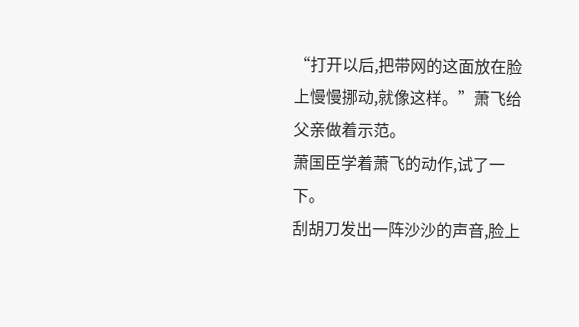“打开以后,把带网的这面放在脸上慢慢挪动,就像这样。”萧飞给父亲做着示范。
萧国臣学着萧飞的动作,试了一下。
刮胡刀发出一阵沙沙的声音,脸上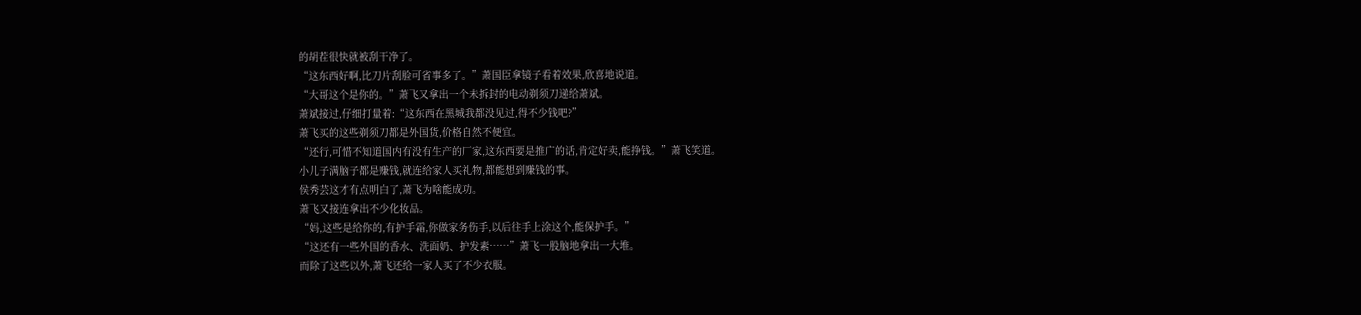的胡茬很快就被刮干净了。
“这东西好啊,比刀片刮脸可省事多了。”萧国臣拿镜子看着效果,欣喜地说道。
“大哥这个是你的。”萧飞又拿出一个未拆封的电动剃须刀递给萧斌。
萧斌接过,仔细打量着:“这东西在黑城我都没见过,得不少钱吧?”
萧飞买的这些剃须刀都是外国货,价格自然不便宜。
“还行,可惜不知道国内有没有生产的厂家,这东西要是推广的话,肯定好卖,能挣钱。”萧飞笑道。
小儿子满脑子都是赚钱,就连给家人买礼物,都能想到赚钱的事。
侯秀芸这才有点明白了,萧飞为啥能成功。
萧飞又接连拿出不少化妆品。
“妈,这些是给你的,有护手霜,你做家务伤手,以后往手上涂这个,能保护手。”
“这还有一些外国的香水、洗面奶、护发素……”萧飞一股脑地拿出一大堆。
而除了这些以外,萧飞还给一家人买了不少衣服。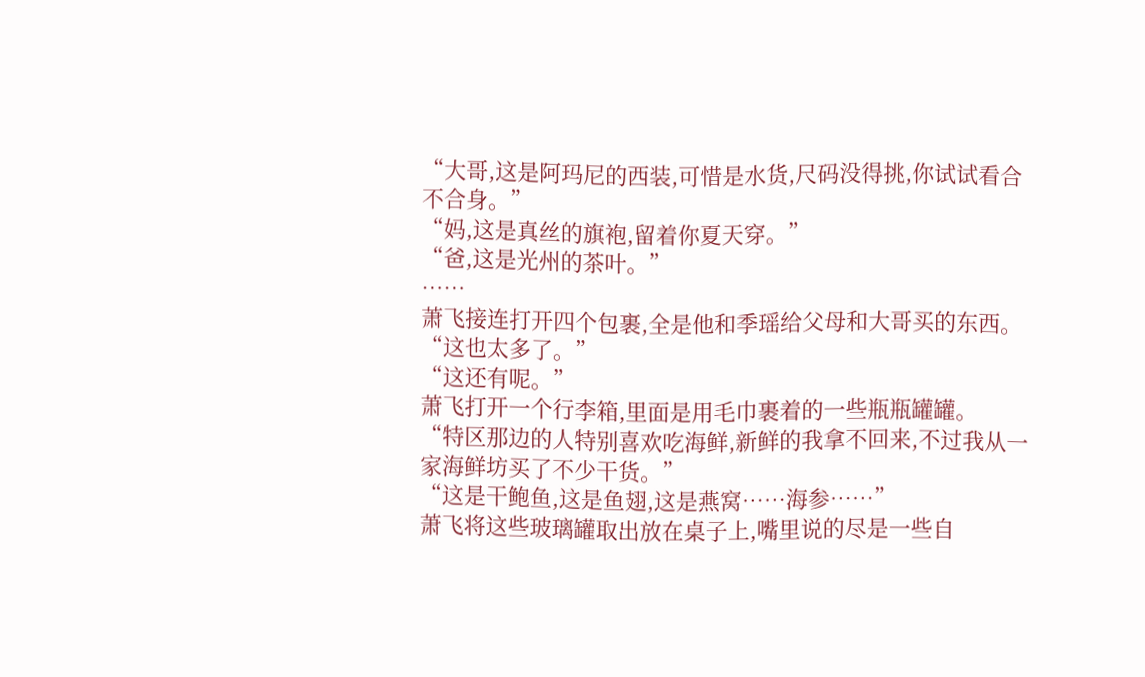“大哥,这是阿玛尼的西装,可惜是水货,尺码没得挑,你试试看合不合身。”
“妈,这是真丝的旗袍,留着你夏天穿。”
“爸,这是光州的茶叶。”
……
萧飞接连打开四个包裹,全是他和季瑶给父母和大哥买的东西。
“这也太多了。”
“这还有呢。”
萧飞打开一个行李箱,里面是用毛巾裹着的一些瓶瓶罐罐。
“特区那边的人特别喜欢吃海鲜,新鲜的我拿不回来,不过我从一家海鲜坊买了不少干货。”
“这是干鲍鱼,这是鱼翅,这是燕窝……海参……”
萧飞将这些玻璃罐取出放在桌子上,嘴里说的尽是一些自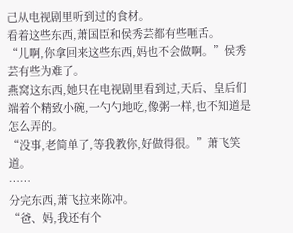己从电视剧里听到过的食材。
看着这些东西,萧国臣和侯秀芸都有些咂舌。
“儿啊,你拿回来这些东西,妈也不会做啊。”侯秀芸有些为难了。
燕窝这东西,她只在电视剧里看到过,天后、皇后们端着个精致小碗,一勺勺地吃,像粥一样,也不知道是怎么弄的。
“没事,老简单了,等我教你,好做得很。”萧飞笑道。
……
分完东西,萧飞拉来陈冲。
“爸、妈,我还有个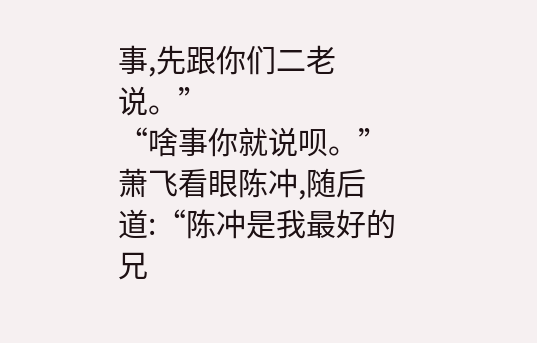事,先跟你们二老说。”
“啥事你就说呗。”
萧飞看眼陈冲,随后道:“陈冲是我最好的兄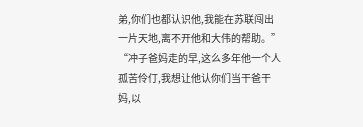弟,你们也都认识他,我能在苏联闯出一片天地,离不开他和大伟的帮助。”
“冲子爸妈走的早,这么多年他一个人孤苦伶仃,我想让他认你们当干爸干妈,以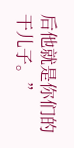后他就是你们的干儿子。”